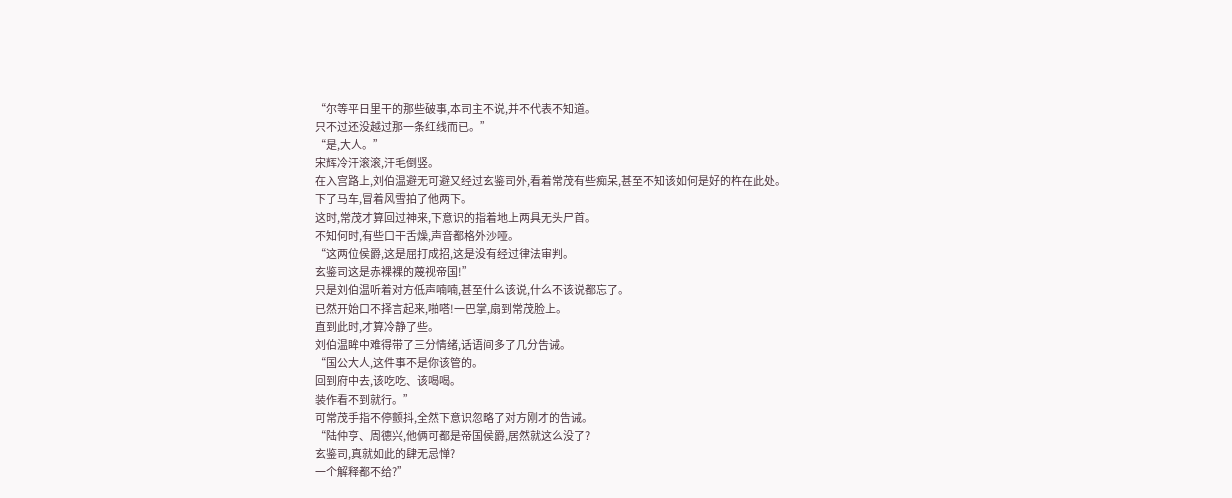“尔等平日里干的那些破事,本司主不说,并不代表不知道。
只不过还没越过那一条红线而已。”
“是,大人。”
宋辉冷汗滚滚,汗毛倒竖。
在入宫路上,刘伯温避无可避又经过玄鉴司外,看着常茂有些痴呆,甚至不知该如何是好的杵在此处。
下了马车,冒着风雪拍了他两下。
这时,常茂才算回过神来,下意识的指着地上两具无头尸首。
不知何时,有些口干舌燥,声音都格外沙哑。
“这两位侯爵,这是屈打成招,这是没有经过律法审判。
玄鉴司这是赤裸裸的蔑视帝国!”
只是刘伯温听着对方低声喃喃,甚至什么该说,什么不该说都忘了。
已然开始口不择言起来,啪嗒!一巴掌,扇到常茂脸上。
直到此时,才算冷静了些。
刘伯温眸中难得带了三分情绪,话语间多了几分告诫。
“国公大人,这件事不是你该管的。
回到府中去,该吃吃、该喝喝。
装作看不到就行。”
可常茂手指不停颤抖,全然下意识忽略了对方刚才的告诫。
“陆仲亨、周德兴,他俩可都是帝国侯爵,居然就这么没了?
玄鉴司,真就如此的肆无忌惮?
一个解释都不给?”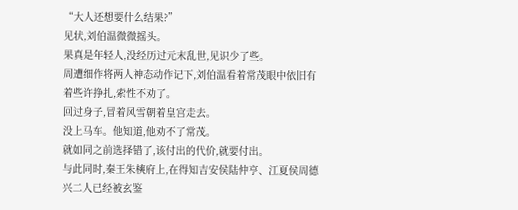“大人还想要什么结果?”
见状,刘伯温微微摇头。
果真是年轻人,没经历过元末乱世,见识少了些。
周遭细作将两人神态动作记下,刘伯温看着常茂眼中依旧有着些许挣扎,索性不劝了。
回过身子,冒着风雪朝着皇宫走去。
没上马车。他知道,他劝不了常茂。
就如同之前选择错了,该付出的代价,就要付出。
与此同时,秦王朱樉府上,在得知吉安侯陆仲亨、江夏侯周德兴二人已经被玄鉴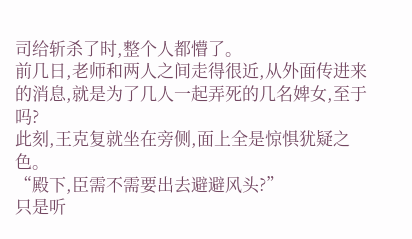司给斩杀了时,整个人都懵了。
前几日,老师和两人之间走得很近,从外面传进来的消息,就是为了几人一起弄死的几名婢女,至于吗?
此刻,王克复就坐在旁侧,面上全是惊惧犹疑之色。
“殿下,臣需不需要出去避避风头?”
只是听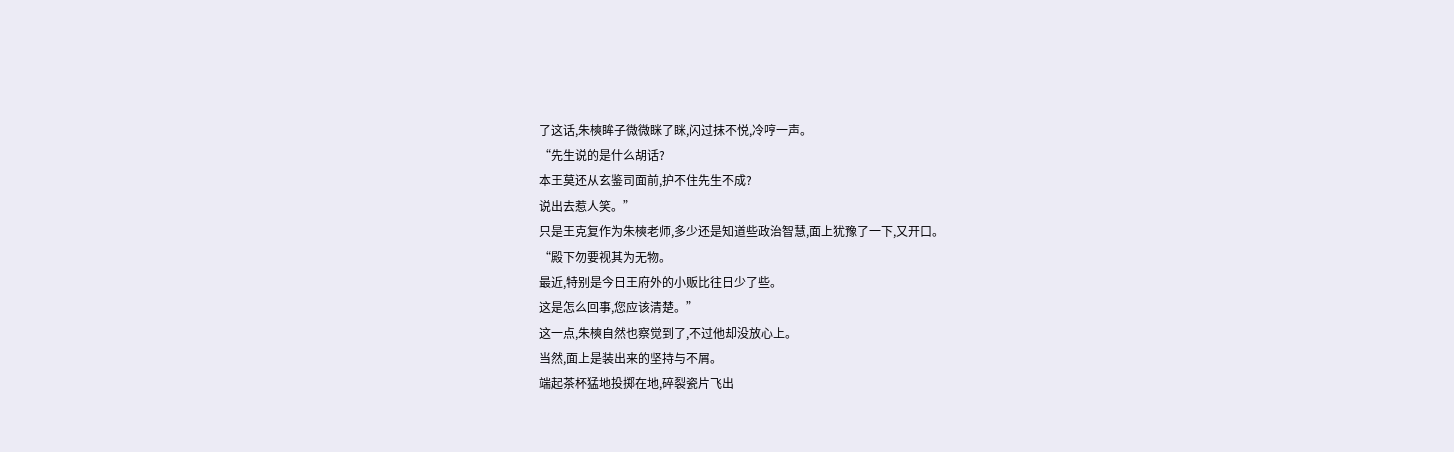了这话,朱樉眸子微微眯了眯,闪过抹不悦,冷哼一声。
“先生说的是什么胡话?
本王莫还从玄鉴司面前,护不住先生不成?
说出去惹人笑。”
只是王克复作为朱樉老师,多少还是知道些政治智慧,面上犹豫了一下,又开口。
“殿下勿要视其为无物。
最近,特别是今日王府外的小贩比往日少了些。
这是怎么回事,您应该清楚。”
这一点,朱樉自然也察觉到了,不过他却没放心上。
当然,面上是装出来的坚持与不屑。
端起茶杯猛地投掷在地,碎裂瓷片飞出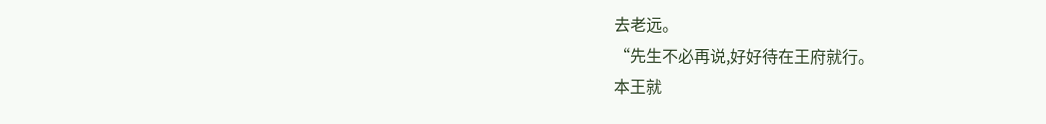去老远。
“先生不必再说,好好待在王府就行。
本王就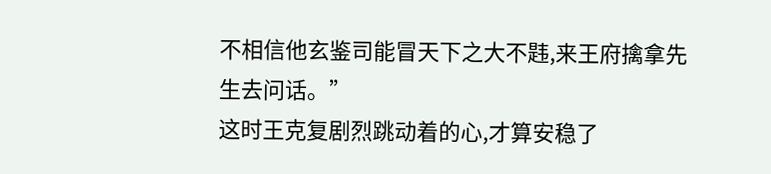不相信他玄鉴司能冒天下之大不韪,来王府擒拿先生去问话。”
这时王克复剧烈跳动着的心,才算安稳了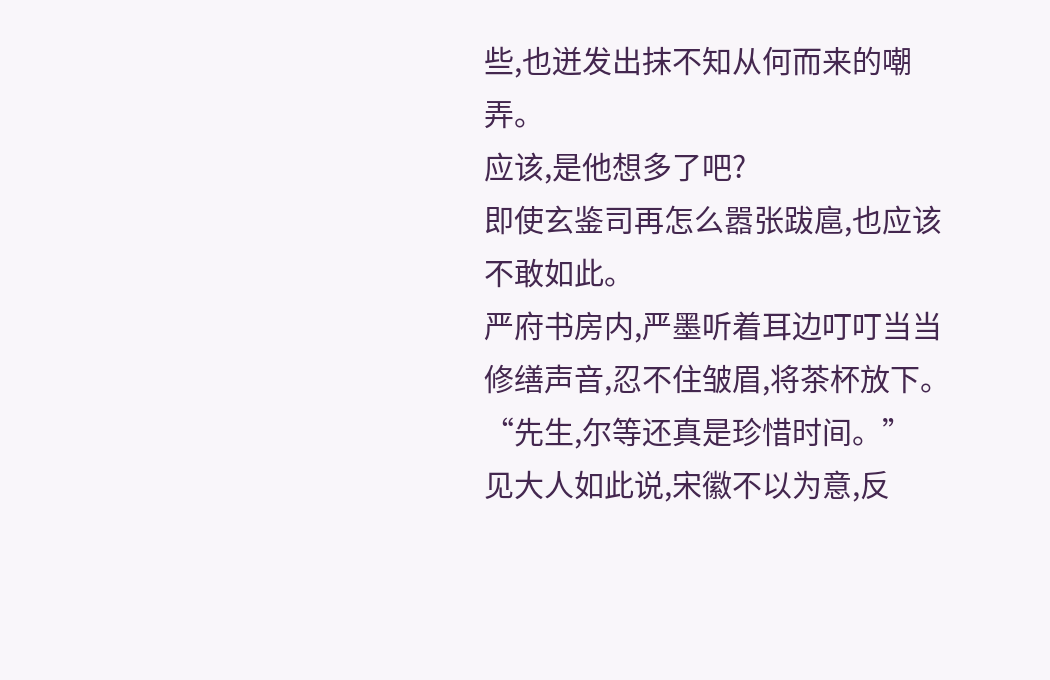些,也迸发出抹不知从何而来的嘲弄。
应该,是他想多了吧?
即使玄鉴司再怎么嚣张跋扈,也应该不敢如此。
严府书房内,严墨听着耳边叮叮当当修缮声音,忍不住皱眉,将茶杯放下。
“先生,尔等还真是珍惜时间。”
见大人如此说,宋徽不以为意,反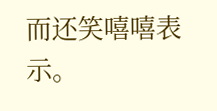而还笑嘻嘻表示。